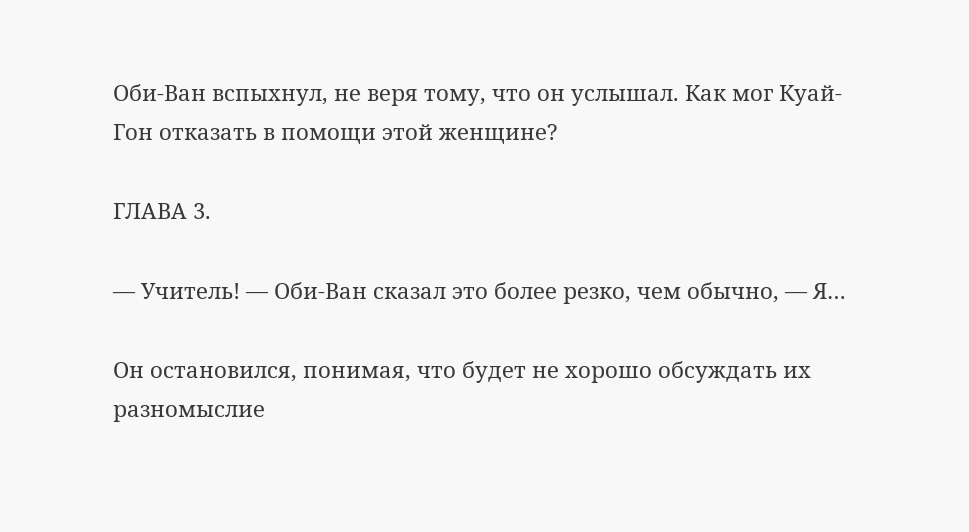Оби-Ван вспыхнул, не веря тому, что он услышал. Как мог Куай-Гон отказать в помощи этой женщине?

ГЛАВА 3.

— Учитель! — Оби-Ван сказал это более резко, чем обычно, — Я…

Он остановился, понимая, что будет не хорошо обсуждать их разномыслие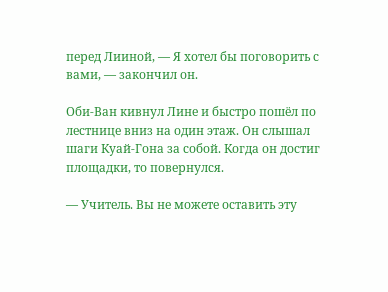перед Лииной, — Я хотел бы поговорить с вами, — закончил он.

Оби-Ван кивнул Лине и быстро пошёл по лестнице вниз на один этаж. Он слышал шаги Куай-Гона за собой. Когда он достиг площадки, то повернулся.

— Учитель. Вы не можете оставить эту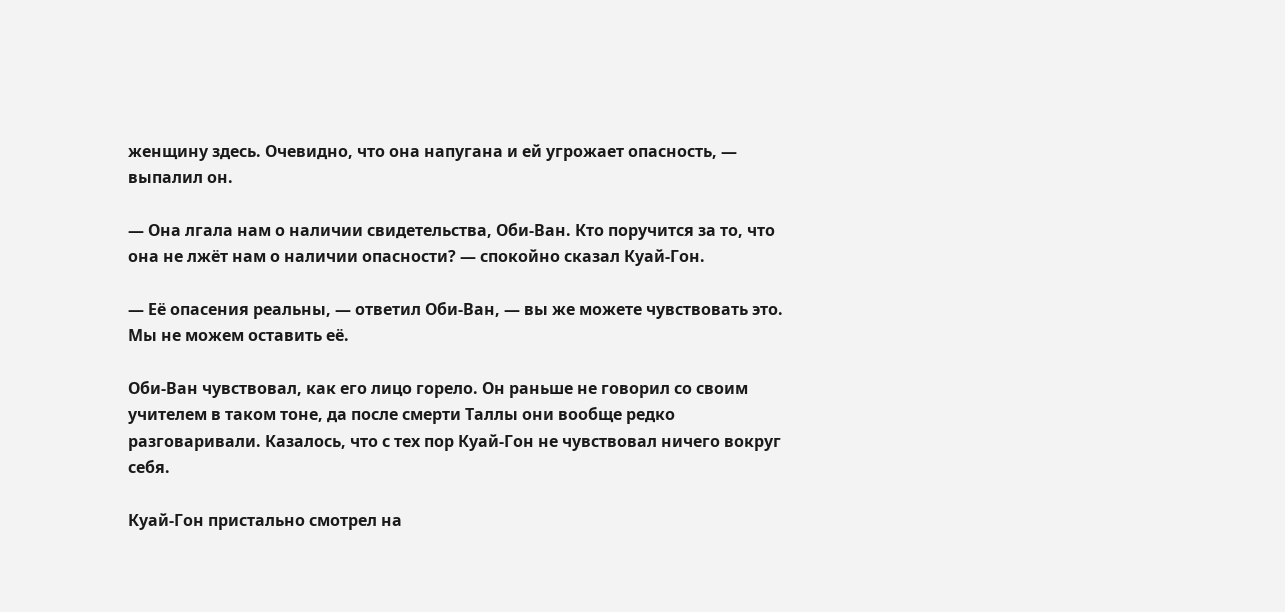женщину здесь. Очевидно, что она напугана и ей угрожает опасность, — выпалил он.

— Она лгала нам о наличии свидетельства, Оби-Ван. Кто поручится за то, что она не лжёт нам о наличии опасности? — спокойно сказал Куай-Гон.

— Её опасения реальны, — ответил Оби-Ван, — вы же можете чувствовать это. Мы не можем оставить её.

Оби-Ван чувствовал, как его лицо горело. Он раньше не говорил со своим учителем в таком тоне, да после смерти Таллы они вообще редко разговаривали. Казалось, что с тех пор Куай-Гон не чувствовал ничего вокруг себя.

Куай-Гон пристально смотрел на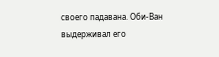своего падавана. Оби-Ван выдерживал его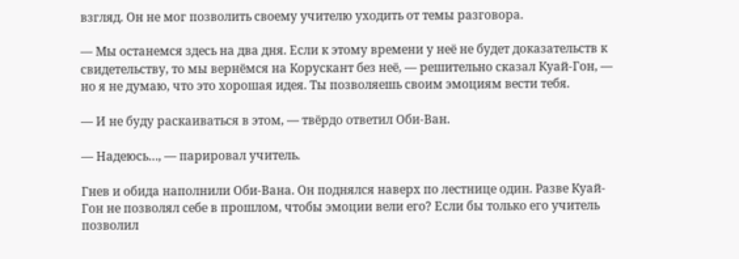взгляд. Он не мог позволить своему учителю уходить от темы разговора.

— Мы останемся здесь на два дня. Если к этому времени у неё не будет доказательств к свидетельству, то мы вернёмся на Корускант без неё, — решительно сказал Куай-Гон, — но я не думаю, что это хорошая идея. Ты позволяешь своим эмоциям вести тебя.

— И не буду раскаиваться в этом, — твёрдо ответил Оби-Ван.

— Надеюсь…, — парировал учитель.

Гнев и обида наполнили Оби-Вана. Он поднялся наверх по лестнице один. Разве Куай-Гон не позволял себе в прошлом, чтобы эмоции вели его? Если бы только его учитель позволил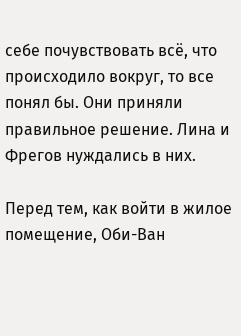себе почувствовать всё, что происходило вокруг, то все понял бы. Они приняли правильное решение. Лина и Фрегов нуждались в них.

Перед тем, как войти в жилое помещение, Оби-Ван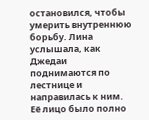остановился, чтобы умерить внутреннюю борьбу. Лина услышала, как Джедаи поднимаются по лестнице и направилась к ним. Её лицо было полно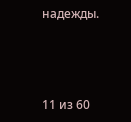надежды.



11 из 60